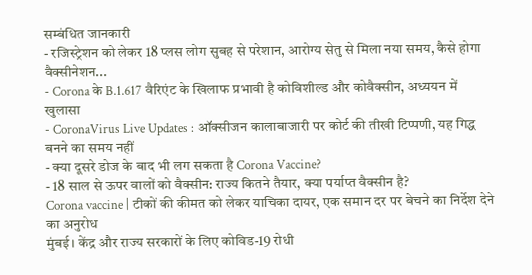सम्बंधित जानकारी
- रजिस्ट्रेशन को लेकर 18 प्लस लोग सुबह से परेशान, आरोग्य सेतु से मिला नया समय, कैसे होगा वैक्सीनेशन...
- Corona के B.1.617 वैरिएंट के खिलाफ प्रभावी है कोविशील्ड और कोवैक्सीन, अध्ययन में खुलासा
- CoronaVirus Live Updates : ऑक्सीजन कालाबाजारी पर कोर्ट की तीखी टिप्पणी, यह गिद्ध बनने का समय नहीं
- क्या दूसरे डोज के बाद भी लग सकता है Corona Vaccine?
- 18 साल से ऊपर वालों को वैक्सीन: राज्य कितने तैयार, क्या पर्याप्त वैक्सीन है?
Corona vaccine | टीकों की कीमत को लेकर याचिका दायर, एक समान दर पर बेचने का निर्देश देने का अनुरोध
मुंबई। केंद्र और राज्य सरकारों के लिए कोविड-19 रोधी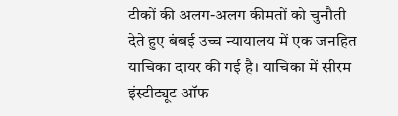टीकों की अलग-अलग कीमतों को चुनौती देते हुए बंबई उच्च न्यायालय में एक जनहित याचिका दायर की गई है। याचिका में सीरम इंस्टीट्यूट ऑफ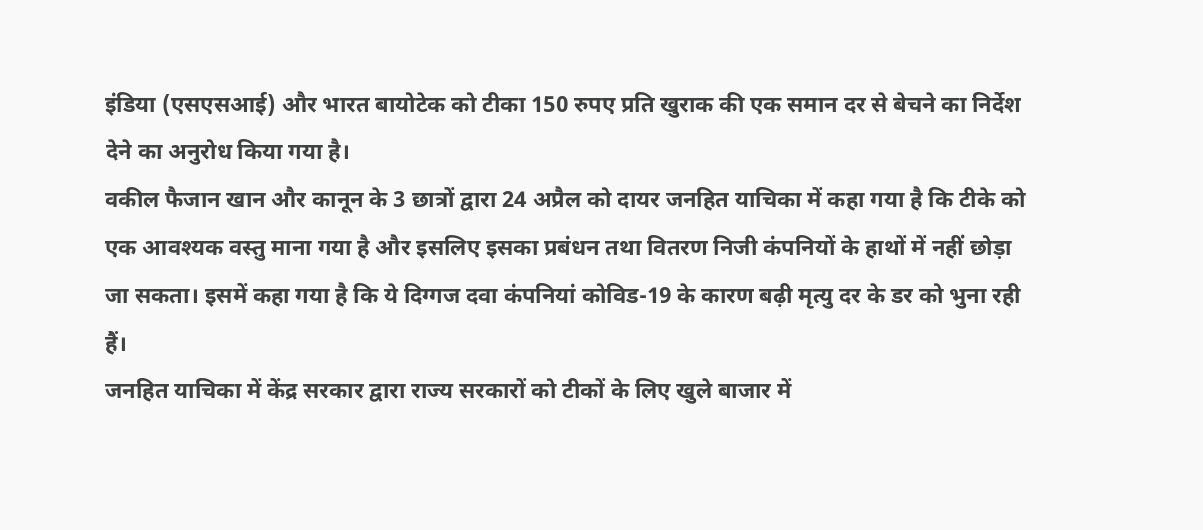इंडिया (एसएसआई) और भारत बायोटेक को टीका 150 रुपए प्रति खुराक की एक समान दर से बेचने का निर्देश देने का अनुरोध किया गया है।
वकील फैजान खान और कानून के 3 छात्रों द्वारा 24 अप्रैल को दायर जनहित याचिका में कहा गया है कि टीके को एक आवश्यक वस्तु माना गया है और इसलिए इसका प्रबंधन तथा वितरण निजी कंपनियों के हाथों में नहीं छोड़ा जा सकता। इसमें कहा गया है कि ये दिग्गज दवा कंपनियां कोविड-19 के कारण बढ़ी मृत्यु दर के डर को भुना रही हैं।
जनहित याचिका में केंद्र सरकार द्वारा राज्य सरकारों को टीकों के लिए खुले बाजार में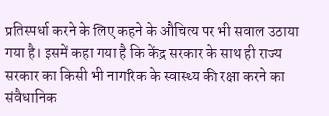प्रतिस्पर्धा करने के लिए कहने के औचित्य पर भी सवाल उठाया गया है। इसमें कहा गया है कि केंद्र सरकार के साथ ही राज्य सरकार का किसी भी नागरिक के स्वास्थ्य की रक्षा करने का संवैधानिक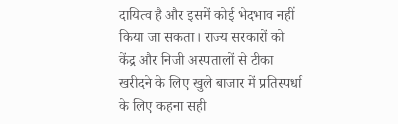दायित्व है और इसमें कोई भेदभाव नहीं किया जा सकता। राज्य सरकारों को केंद्र और निजी अस्पतालों से टीका खरीदने के लिए खुले बाजार में प्रतिस्पर्धा के लिए कहना सही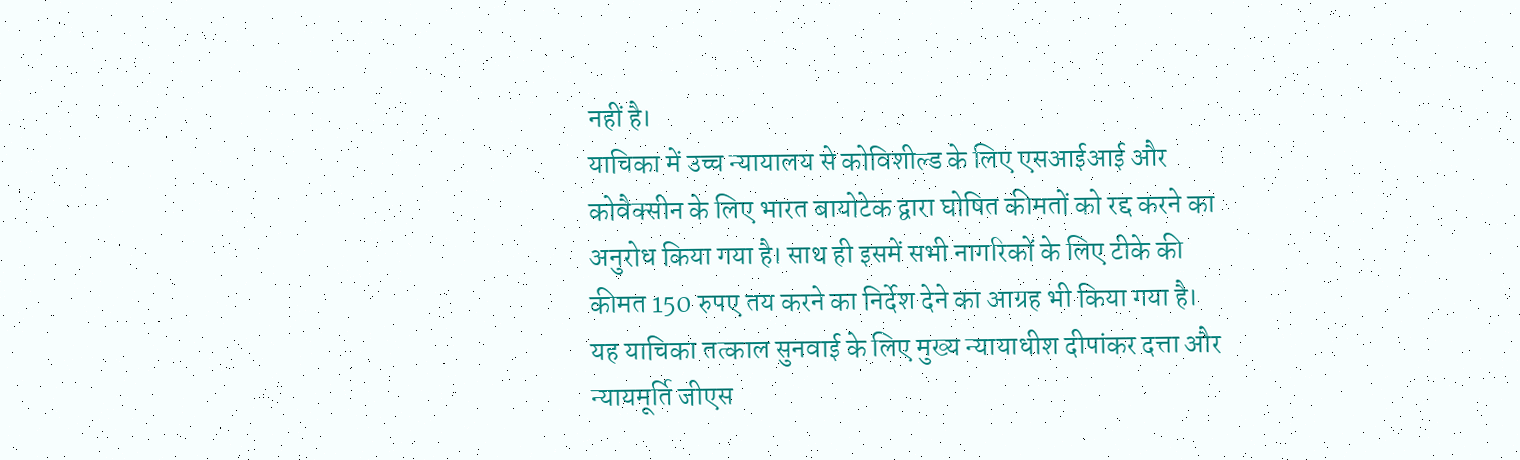नहीं है।
याचिका में उच्च न्यायालय से कोविशील्ड के लिए एसआईआई और कोवैक्सीन के लिए भारत बायोटेक द्वारा घोषित कीमतों को रद्द करने का अनुरोध किया गया है। साथ ही इसमें सभी नागरिकों के लिए टीके की कीमत 150 रुपए तय करने का निर्देश देने का आग्रह भी किया गया है। यह याचिका तत्काल सुनवाई के लिए मुख्य न्यायाधीश दीपांकर दत्ता और न्यायमूर्ति जीएस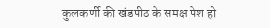कुलकर्णी की खंडपीठ के समक्ष पेश हो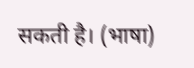सकती है। (भाषा)